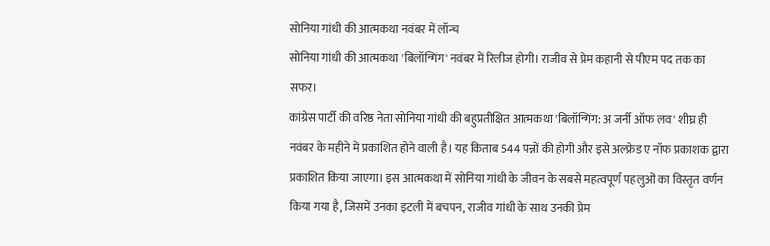सोनिया गांधी की आत्मकथा नवंबर में लॉन्च
सोनिया गांधी की आत्मकथा 'बिलॉन्गिंग' नवंबर में रिलीज होगी। राजीव से प्रेम कहानी से पीएम पद तक का सफर।
कांग्रेस पार्टी की वरिष्ठ नेता सोनिया गांधी की बहुप्रतीक्षित आत्मकथा 'बिलॉन्गिंग: अ जर्नी ऑफ लव' शीघ्र ही नवंबर के महीने में प्रकाशित होने वाली है। यह किताब 544 पन्नों की होगी और इसे अल्फ्रेड ए नॉफ प्रकाशक द्वारा प्रकाशित किया जाएगा। इस आत्मकथा में सोनिया गांधी के जीवन के सबसे महत्वपूर्ण पहलुओं का विस्तृत वर्णन किया गया है, जिसमें उनका इटली में बचपन, राजीव गांधी के साथ उनकी प्रेम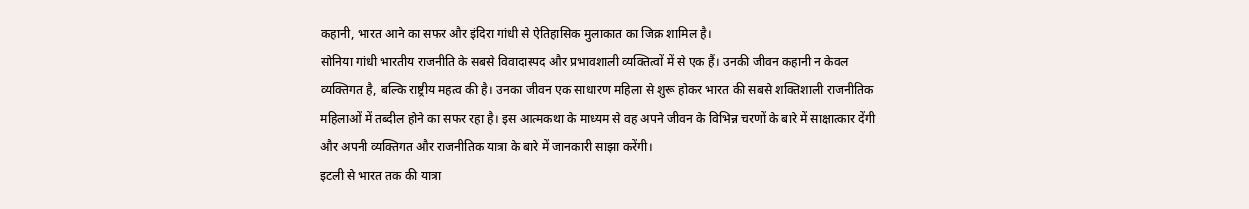कहानी, भारत आने का सफर और इंदिरा गांधी से ऐतिहासिक मुलाकात का जिक्र शामिल है।
सोनिया गांधी भारतीय राजनीति के सबसे विवादास्पद और प्रभावशाली व्यक्तित्वों में से एक हैं। उनकी जीवन कहानी न केवल व्यक्तिगत है, बल्कि राष्ट्रीय महत्व की है। उनका जीवन एक साधारण महिला से शुरू होकर भारत की सबसे शक्तिशाली राजनीतिक महिलाओं में तब्दील होने का सफर रहा है। इस आत्मकथा के माध्यम से वह अपने जीवन के विभिन्न चरणों के बारे में साक्षात्कार देंगी और अपनी व्यक्तिगत और राजनीतिक यात्रा के बारे में जानकारी साझा करेंगी।
इटली से भारत तक की यात्रा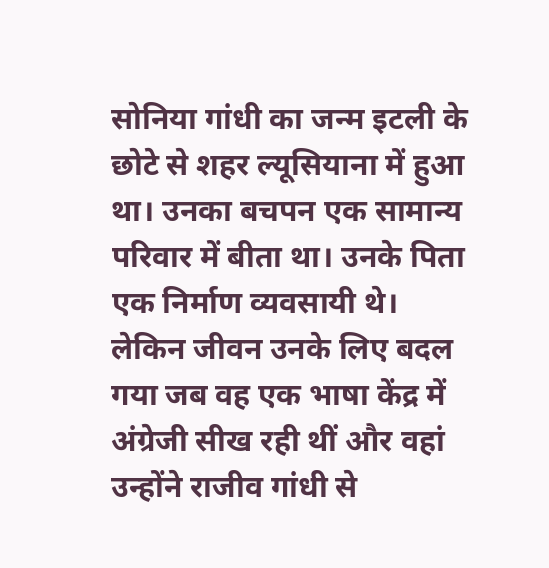सोनिया गांधी का जन्म इटली के छोटे से शहर ल्यूसियाना में हुआ था। उनका बचपन एक सामान्य परिवार में बीता था। उनके पिता एक निर्माण व्यवसायी थे। लेकिन जीवन उनके लिए बदल गया जब वह एक भाषा केंद्र में अंग्रेजी सीख रही थीं और वहां उन्होंने राजीव गांधी से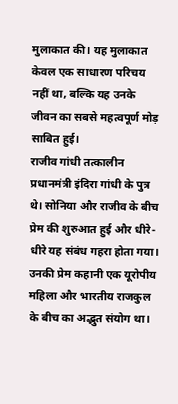मुलाकात की। यह मुलाकात केवल एक साधारण परिचय नहीं था, बल्कि यह उनके जीवन का सबसे महत्वपूर्ण मोड़ साबित हुई।
राजीव गांधी तत्कालीन प्रधानमंत्री इंदिरा गांधी के पुत्र थे। सोनिया और राजीव के बीच प्रेम की शुरुआत हुई और धीरे-धीरे यह संबंध गहरा होता गया। उनकी प्रेम कहानी एक यूरोपीय महिला और भारतीय राजकुल के बीच का अद्भुत संयोग था।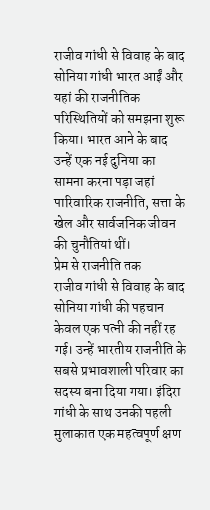राजीव गांधी से विवाह के बाद सोनिया गांधी भारत आईं और यहां की राजनीतिक परिस्थितियों को समझना शुरू किया। भारत आने के बाद उन्हें एक नई दुनिया का सामना करना पड़ा जहां पारिवारिक राजनीति, सत्ता के खेल और सार्वजनिक जीवन की चुनौतियां थीं।
प्रेम से राजनीति तक
राजीव गांधी से विवाह के बाद सोनिया गांधी की पहचान केवल एक पत्नी की नहीं रह गई। उन्हें भारतीय राजनीति के सबसे प्रभावशाली परिवार का सदस्य बना दिया गया। इंदिरा गांधी के साथ उनकी पहली मुलाकात एक महत्वपूर्ण क्षण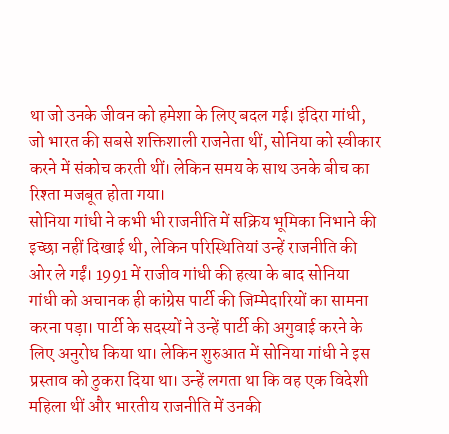था जो उनके जीवन को हमेशा के लिए बदल गई। इंदिरा गांधी, जो भारत की सबसे शक्तिशाली राजनेता थीं, सोनिया को स्वीकार करने में संकोच करती थीं। लेकिन समय के साथ उनके बीच का रिश्ता मजबूत होता गया।
सोनिया गांधी ने कभी भी राजनीति में सक्रिय भूमिका निभाने की इच्छा नहीं दिखाई थी, लेकिन परिस्थितियां उन्हें राजनीति की ओर ले गईं। 1991 में राजीव गांधी की हत्या के बाद सोनिया गांधी को अचानक ही कांग्रेस पार्टी की जिम्मेदारियों का सामना करना पड़ा। पार्टी के सदस्यों ने उन्हें पार्टी की अगुवाई करने के लिए अनुरोध किया था। लेकिन शुरुआत में सोनिया गांधी ने इस प्रस्ताव को ठुकरा दिया था। उन्हें लगता था कि वह एक विदेशी महिला थीं और भारतीय राजनीति में उनकी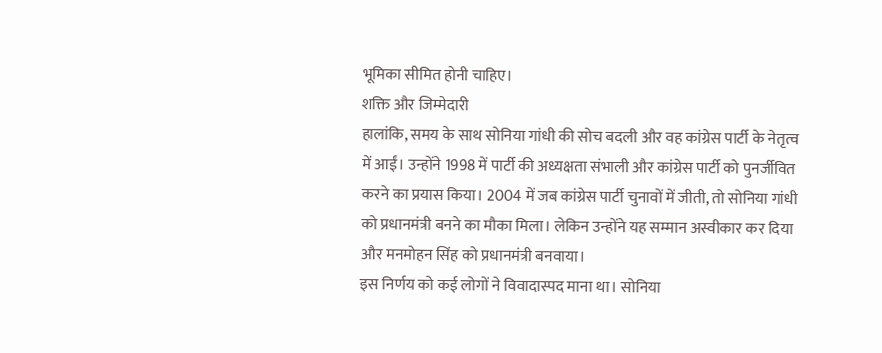भूमिका सीमित होनी चाहिए।
शक्ति और जिम्मेदारी
हालांकि, समय के साथ सोनिया गांधी की सोच बदली और वह कांग्रेस पार्टी के नेतृत्व में आईं। उन्होंने 1998 में पार्टी की अध्यक्षता संभाली और कांग्रेस पार्टी को पुनर्जीवित करने का प्रयास किया। 2004 में जब कांग्रेस पार्टी चुनावों में जीती, तो सोनिया गांधी को प्रधानमंत्री बनने का मौका मिला। लेकिन उन्होंने यह सम्मान अस्वीकार कर दिया और मनमोहन सिंह को प्रधानमंत्री बनवाया।
इस निर्णय को कई लोगों ने विवादास्पद माना था। सोनिया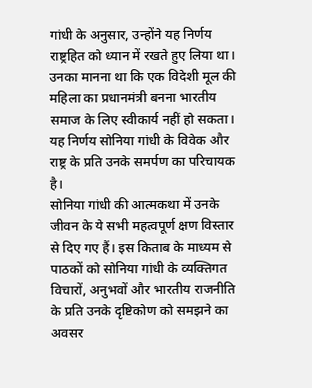गांधी के अनुसार, उन्होंने यह निर्णय राष्ट्रहित को ध्यान में रखते हुए लिया था। उनका मानना था कि एक विदेशी मूल की महिला का प्रधानमंत्री बनना भारतीय समाज के लिए स्वीकार्य नहीं हो सकता। यह निर्णय सोनिया गांधी के विवेक और राष्ट्र के प्रति उनके समर्पण का परिचायक है।
सोनिया गांधी की आत्मकथा में उनके जीवन के ये सभी महत्वपूर्ण क्षण विस्तार से दिए गए हैं। इस किताब के माध्यम से पाठकों को सोनिया गांधी के व्यक्तिगत विचारों, अनुभवों और भारतीय राजनीति के प्रति उनके दृष्टिकोण को समझने का अवसर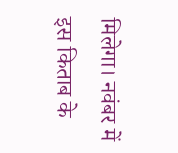मिलेगा। नवंबर में इस किताब के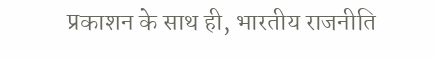प्रकाशन के साथ ही, भारतीय राजनीति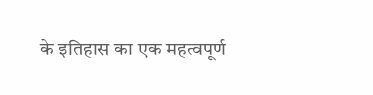के इतिहास का एक महत्वपूर्ण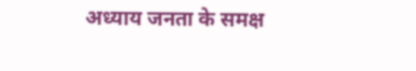अध्याय जनता के समक्ष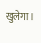खुलेगा।